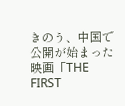きのう、中国で公開が始まった映画「THE FIRST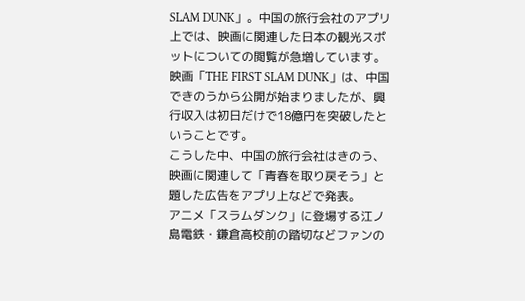SLAM DUNK」。中国の旅行会社のアプリ上では、映画に関連した日本の観光スポットについての閲覧が急増しています。
映画「THE FIRST SLAM DUNK」は、中国できのうから公開が始まりましたが、興行収入は初日だけで18億円を突破したということです。
こうした中、中国の旅行会社はきのう、映画に関連して「青春を取り戻そう」と題した広告をアプリ上などで発表。
アニメ「スラムダンク」に登場する江ノ島電鉄・鎌倉高校前の踏切などファンの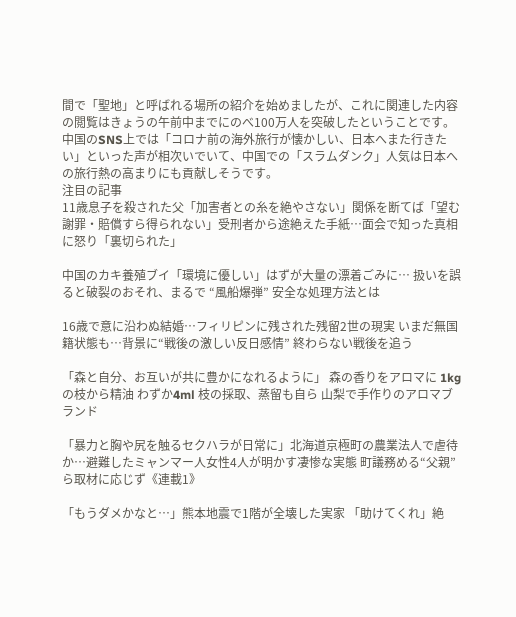間で「聖地」と呼ばれる場所の紹介を始めましたが、これに関連した内容の閲覧はきょうの午前中までにのべ100万人を突破したということです。
中国のSNS上では「コロナ前の海外旅行が懐かしい、日本へまた行きたい」といった声が相次いでいて、中国での「スラムダンク」人気は日本への旅行熱の高まりにも貢献しそうです。
注目の記事
11歳息子を殺された父「加害者との糸を絶やさない」関係を断てば「望む謝罪・賠償すら得られない」受刑者から途絶えた手紙…面会で知った真相に怒り「裏切られた」

中国のカキ養殖ブイ「環境に優しい」はずが大量の漂着ごみに… 扱いを誤ると破裂のおそれ、まるで “風船爆弾” 安全な処理方法とは

16歳で意に沿わぬ結婚…フィリピンに残された残留2世の現実 いまだ無国籍状態も…背景に“戦後の激しい反日感情” 終わらない戦後を追う

「森と自分、お互いが共に豊かになれるように」 森の香りをアロマに 1kgの枝から精油 わずか4ml 枝の採取、蒸留も自ら 山梨で手作りのアロマブランド

「暴力と胸や尻を触るセクハラが日常に」北海道京極町の農業法人で虐待か…避難したミャンマー人女性4人が明かす凄惨な実態 町議務める“父親”ら取材に応じず《連載1》

「もうダメかなと…」熊本地震で1階が全壊した実家 「助けてくれ」絶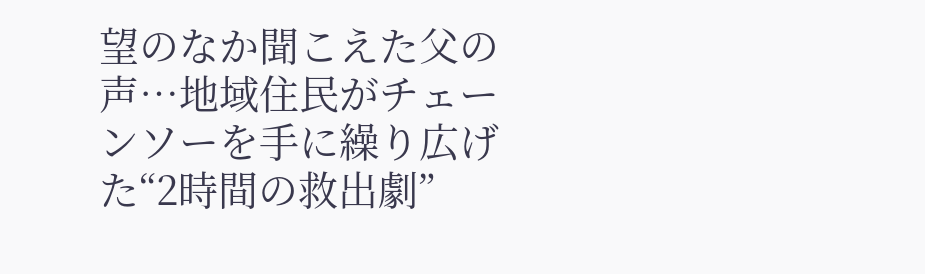望のなか聞こえた父の声…地域住民がチェーンソーを手に繰り広げた“2時間の救出劇”